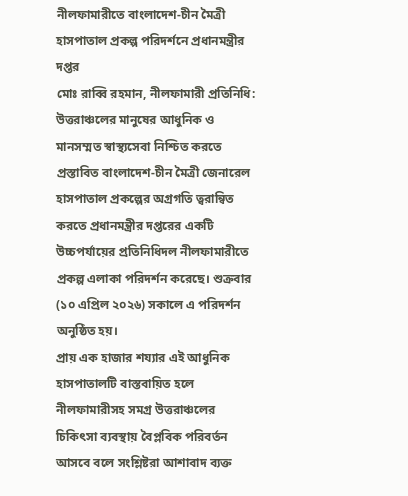নীলফামারীতে বাংলাদেশ-চীন মৈত্রী হাসপাতাল প্রকল্প পরিদর্শনে প্রধানমন্ত্রীর দপ্তর
মোঃ রাব্বি রহমান, নীলফামারী প্রতিনিধি:
উত্তরাঞ্চলের মানুষের আধুনিক ও মানসম্মত স্বাস্থ্যসেবা নিশ্চিত করতে প্রস্তাবিত বাংলাদেশ-চীন মৈত্রী জেনারেল হাসপাতাল প্রকল্পের অগ্রগতি ত্বরান্বিত করতে প্রধানমন্ত্রীর দপ্তরের একটি উচ্চপর্যায়ের প্রতিনিধিদল নীলফামারীতে প্রকল্প এলাকা পরিদর্শন করেছে। শুক্রবার (১০ এপ্রিল ২০২৬) সকালে এ পরিদর্শন অনুষ্ঠিত হয়।
প্রায় এক হাজার শয্যার এই আধুনিক হাসপাতালটি বাস্তবায়িত হলে নীলফামারীসহ সমগ্র উত্তরাঞ্চলের চিকিৎসা ব্যবস্থায় বৈপ্লবিক পরিবর্তন আসবে বলে সংশ্লিষ্টরা আশাবাদ ব্যক্ত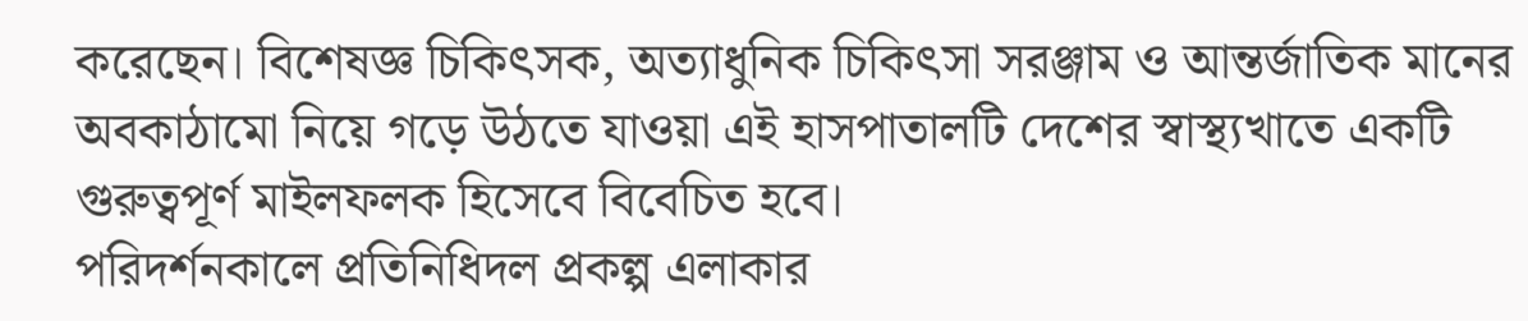করেছেন। বিশেষজ্ঞ চিকিৎসক, অত্যাধুনিক চিকিৎসা সরঞ্জাম ও আন্তর্জাতিক মানের অবকাঠামো নিয়ে গড়ে উঠতে যাওয়া এই হাসপাতালটি দেশের স্বাস্থ্যখাতে একটি গুরুত্বপূর্ণ মাইলফলক হিসেবে বিবেচিত হবে।
পরিদর্শনকালে প্রতিনিধিদল প্রকল্প এলাকার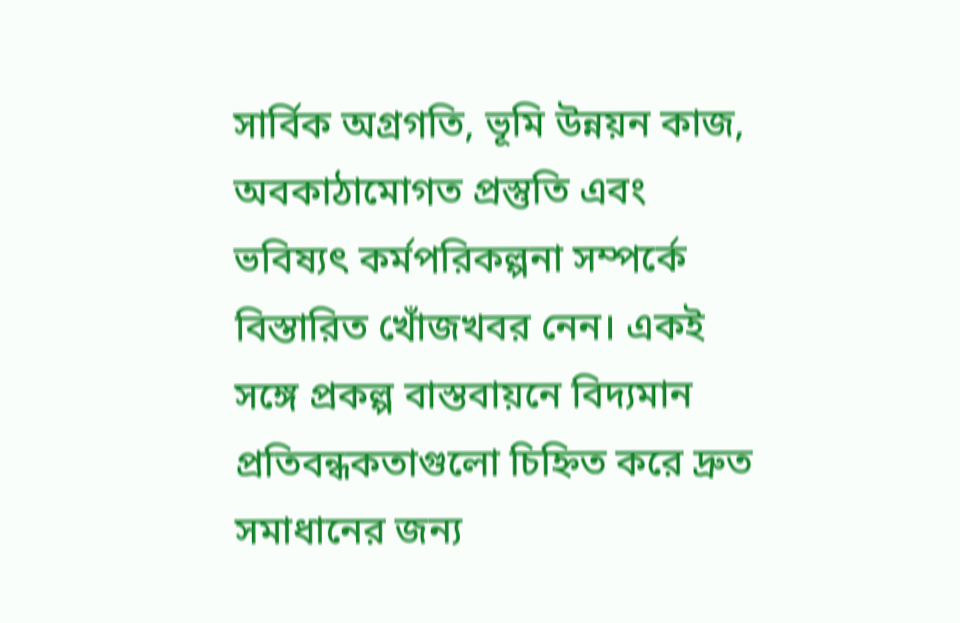সার্বিক অগ্রগতি, ভূমি উন্নয়ন কাজ, অবকাঠামোগত প্রস্তুতি এবং ভবিষ্যৎ কর্মপরিকল্পনা সম্পর্কে বিস্তারিত খোঁজখবর নেন। একই সঙ্গে প্রকল্প বাস্তবায়নে বিদ্যমান প্রতিবন্ধকতাগুলো চিহ্নিত করে দ্রুত সমাধানের জন্য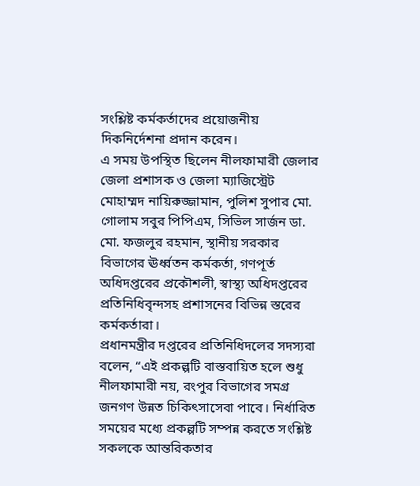সংশ্লিষ্ট কর্মকর্তাদের প্রয়োজনীয় দিকনির্দেশনা প্রদান করেন।
এ সময় উপস্থিত ছিলেন নীলফামারী জেলার জেলা প্রশাসক ও জেলা ম্যাজিস্ট্রেট মোহাম্মদ নায়িরুজ্জামান, পুলিশ সুপার মো. গোলাম সবুর পিপিএম, সিভিল সার্জন ডা. মো. ফজলুর রহমান, স্থানীয় সরকার বিভাগের ঊর্ধ্বতন কর্মকর্তা, গণপূর্ত অধিদপ্তরের প্রকৌশলী, স্বাস্থ্য অধিদপ্তরের প্রতিনিধিবৃন্দসহ প্রশাসনের বিভিন্ন স্তরের কর্মকর্তারা।
প্রধানমন্ত্রীর দপ্তরের প্রতিনিধিদলের সদস্যরা বলেন, “এই প্রকল্পটি বাস্তবায়িত হলে শুধু নীলফামারী নয়, রংপুর বিভাগের সমগ্র জনগণ উন্নত চিকিৎসাসেবা পাবে। নির্ধারিত সময়ের মধ্যে প্রকল্পটি সম্পন্ন করতে সংশ্লিষ্ট সকলকে আন্তরিকতার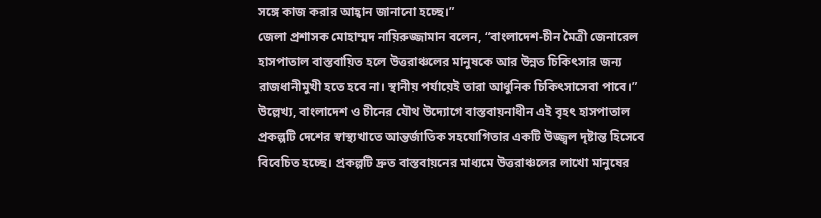সঙ্গে কাজ করার আহ্বান জানানো হচ্ছে।”
জেলা প্রশাসক মোহাম্মদ নায়িরুজ্জামান বলেন, “বাংলাদেশ-চীন মৈত্রী জেনারেল হাসপাতাল বাস্তবায়িত হলে উত্তরাঞ্চলের মানুষকে আর উন্নত চিকিৎসার জন্য রাজধানীমুখী হতে হবে না। স্থানীয় পর্যায়েই তারা আধুনিক চিকিৎসাসেবা পাবে।”
উল্লেখ্য, বাংলাদেশ ও চীনের যৌথ উদ্যোগে বাস্তবায়নাধীন এই বৃহৎ হাসপাতাল প্রকল্পটি দেশের স্বাস্থ্যখাতে আন্তর্জাতিক সহযোগিতার একটি উজ্জ্বল দৃষ্টান্ত হিসেবে বিবেচিত হচ্ছে। প্রকল্পটি দ্রুত বাস্তবায়নের মাধ্যমে উত্তরাঞ্চলের লাখো মানুষের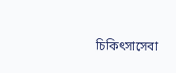চিকিৎসাসেবা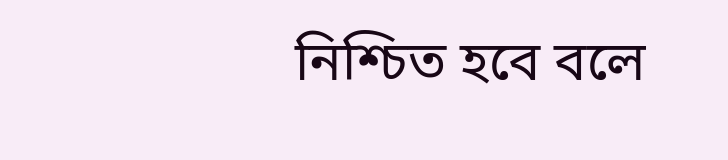নিশ্চিত হবে বলে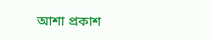আশা প্রকাশ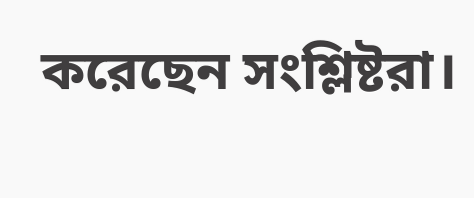করেছেন সংশ্লিষ্টরা।